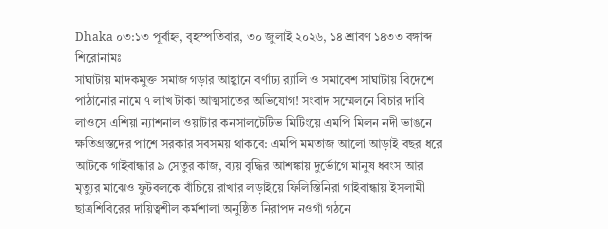Dhaka ০৩:১৩ পূর্বাহ্ন, বৃহস্পতিবার, ৩০ জুলাই ২০২৬, ১৪ শ্রাবণ ১৪৩৩ বঙ্গাব্দ
শিরোনামঃ
সাঘাটায় মাদকমুক্ত সমাজ গড়ার আহ্বানে বর্ণাঢ্য র‍্যালি ও সমাবেশ সাঘাটায় বিদেশে পাঠানোর নামে ৭ লাখ টাকা আত্মসাতের অভিযোগ! সংবাদ সম্মেলনে বিচার দাবি লাওসে এশিয়া ন্যাশনাল ওয়াটার কনসালটেটিভ মিটিংয়ে এমপি মিলন নদী ভাঙনে ক্ষতিগ্রস্তদের পাশে সরকার সবসময় থাকবে: এমপি মমতাজ আলো আড়াই বছর ধরে আটকে গাইবান্ধার ৯ সেতুর কাজ, ব্যয় বৃদ্ধির আশঙ্কায় দুর্ভোগে মানুষ ধ্বংস আর মৃত্যুর মাঝেও ফুটবলকে বাঁচিয়ে রাখার লড়াইয়ে ফিলিস্তিনিরা গাইবান্ধায় ইসলামী ছাত্রশিবিরের দায়িত্বশীল কর্মশালা অনুষ্ঠিত নিরাপদ নওগাঁ গঠনে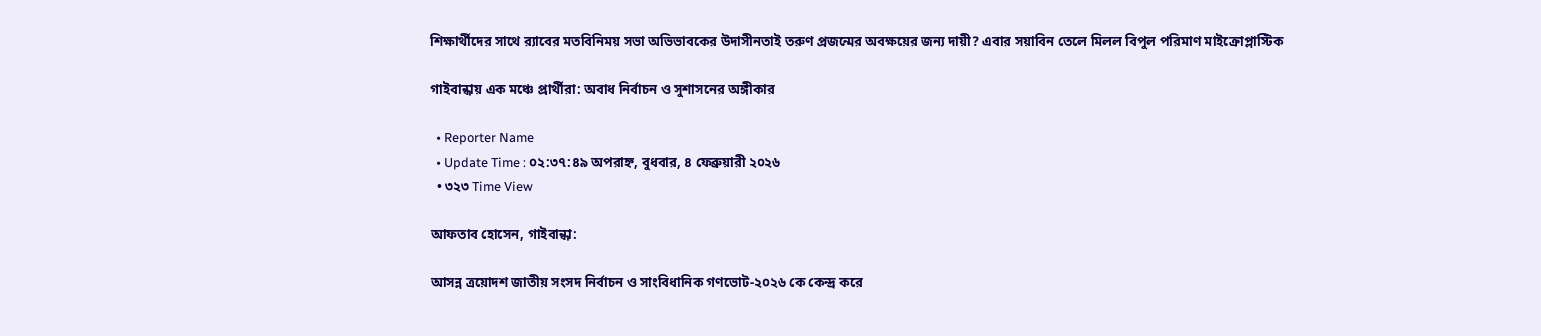শিক্ষার্থীদের সাথে র‍্যাবের মতবিনিময় সভা অভিভাবকের উদাসীনতাই তরুণ প্রজন্মের অবক্ষয়ের জন্য দায়ী? এবার সয়াবিন তেলে মিলল বিপুল পরিমাণ মাইক্রোপ্লাস্টিক

গাইবান্ধায় এক মঞ্চে প্রার্থীরা: অবাধ নির্বাচন ও সুশাসনের অঙ্গীকার

  • Reporter Name
  • Update Time : ০২:৩৭:৪৯ অপরাহ্ন, বুধবার, ৪ ফেব্রুয়ারী ২০২৬
  • ৩২৩ Time View

আফতাব হোসেন, গাইবান্ধা:

আসন্ন ত্রয়োদশ জাতীয় সংসদ নির্বাচন ও সাংবিধানিক গণভোট-২০২৬ কে কেন্দ্র করে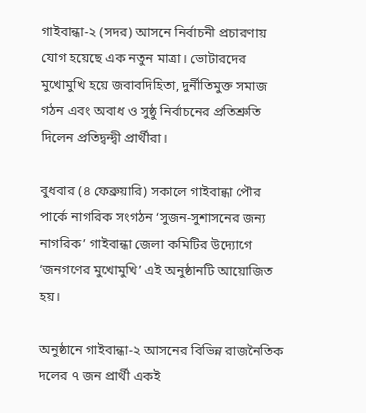গাইবান্ধা-২ (সদর) আসনে নির্বাচনী প্রচারণায় যোগ হয়েছে এক নতুন মাত্রা। ভোটারদের মুখোমুখি হয়ে জবাবদিহিতা, দুর্নীতিমুক্ত সমাজ গঠন এবং অবাধ ও সুষ্ঠু নির্বাচনের প্রতিশ্রুতি দিলেন প্রতিদ্বন্দ্বী প্রার্থীরা।

বুধবার (৪ ফেব্রুয়ারি) সকালে গাইবান্ধা পৌর পার্কে নাগরিক সংগঠন ‘সুজন-সুশাসনের জন্য নাগরিক’ গাইবান্ধা জেলা কমিটির উদ্যোগে ‘জনগণের মুখোমুখি’ এই অনুষ্ঠানটি আয়োজিত হয়।

অনুষ্ঠানে গাইবান্ধা-২ আসনের বিভিন্ন রাজনৈতিক দলের ৭ জন প্রার্থী একই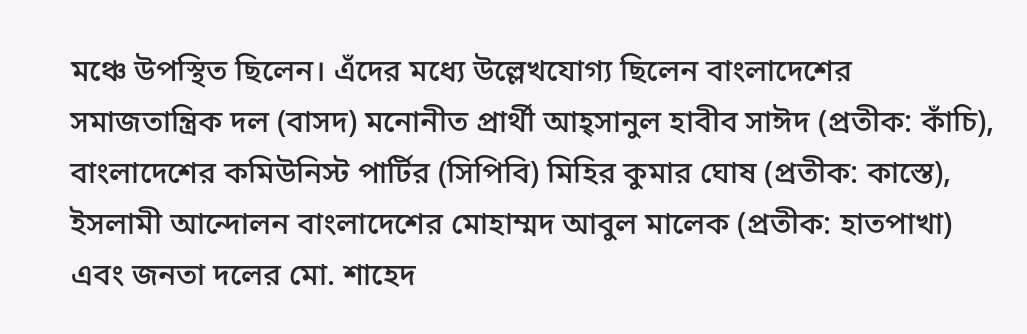মঞ্চে উপস্থিত ছিলেন। এঁদের মধ্যে উল্লেখযোগ্য ছিলেন বাংলাদেশের সমাজতান্ত্রিক দল (বাসদ) মনোনীত প্রার্থী আহ্সানুল হাবীব সাঈদ (প্রতীক: কাঁচি), বাংলাদেশের কমিউনিস্ট পার্টির (সিপিবি) মিহির কুমার ঘোষ (প্রতীক: কাস্তে), ইসলামী আন্দোলন বাংলাদেশের মোহাম্মদ আবুল মালেক (প্রতীক: হাতপাখা) এবং জনতা দলের মো. শাহেদ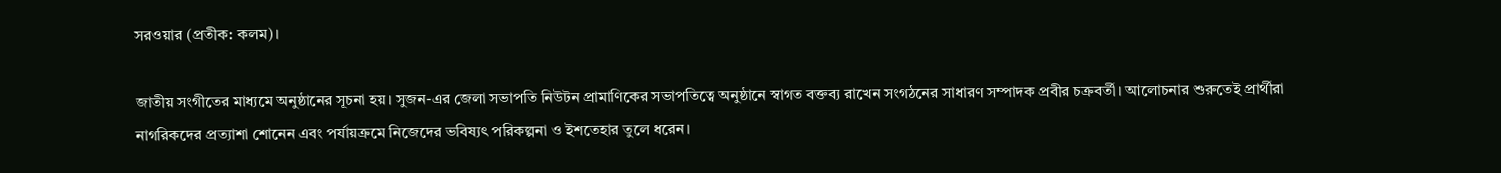সরওয়ার (প্রতীক: কলম)।

জাতীয় সংগীতের মাধ্যমে অনুষ্ঠানের সূচনা হয়। সুজন-এর জেলা সভাপতি নিউটন প্রামাণিকের সভাপতিত্বে অনুষ্ঠানে স্বাগত বক্তব্য রাখেন সংগঠনের সাধারণ সম্পাদক প্রবীর চক্রবর্তী। আলোচনার শুরুতেই প্রার্থীরা নাগরিকদের প্রত্যাশা শোনেন এবং পর্যায়ক্রমে নিজেদের ভবিষ্যৎ পরিকল্পনা ও ইশতেহার তুলে ধরেন।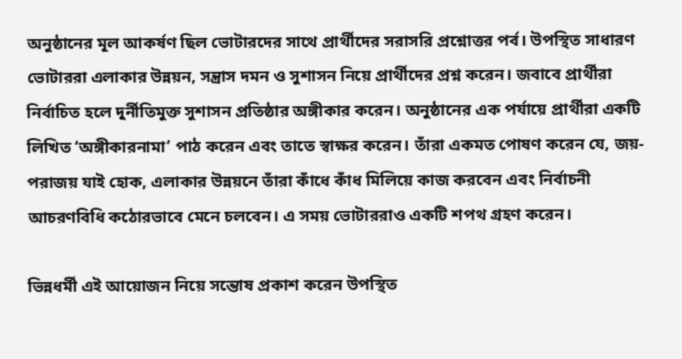অনুষ্ঠানের মূল আকর্ষণ ছিল ভোটারদের সাথে প্রার্থীদের সরাসরি প্রশ্নোত্তর পর্ব। উপস্থিত সাধারণ ভোটাররা এলাকার উন্নয়ন, সন্ত্রাস দমন ও সুশাসন নিয়ে প্রার্থীদের প্রশ্ন করেন। জবাবে প্রার্থীরা নির্বাচিত হলে দুর্নীতিমুক্ত সুশাসন প্রতিষ্ঠার অঙ্গীকার করেন। অনুষ্ঠানের এক পর্যায়ে প্রার্থীরা একটি লিখিত ‘অঙ্গীকারনামা’ পাঠ করেন এবং তাতে স্বাক্ষর করেন। তাঁরা একমত পোষণ করেন যে, জয়-পরাজয় যাই হোক, এলাকার উন্নয়নে তাঁরা কাঁধে কাঁধ মিলিয়ে কাজ করবেন এবং নির্বাচনী আচরণবিধি কঠোরভাবে মেনে চলবেন। এ সময় ভোটাররাও একটি শপথ গ্রহণ করেন।

ভিন্নধর্মী এই আয়োজন নিয়ে সন্তোষ প্রকাশ করেন উপস্থিত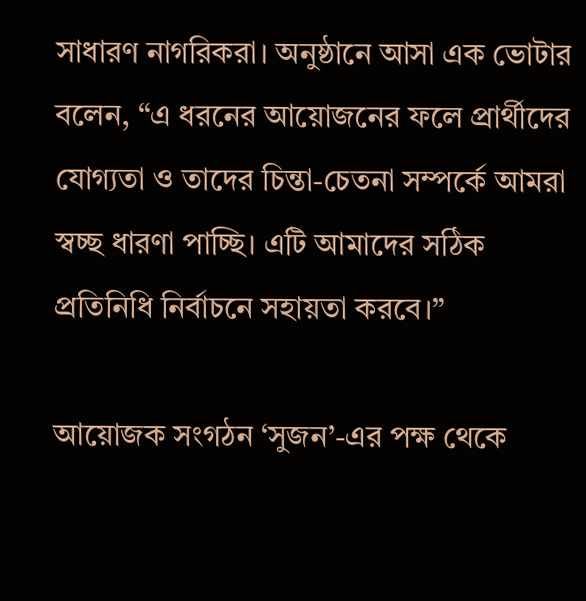সাধারণ নাগরিকরা। অনুষ্ঠানে আসা এক ভোটার বলেন, “এ ধরনের আয়োজনের ফলে প্রার্থীদের যোগ্যতা ও তাদের চিন্তা-চেতনা সম্পর্কে আমরা স্বচ্ছ ধারণা পাচ্ছি। এটি আমাদের সঠিক প্রতিনিধি নির্বাচনে সহায়তা করবে।”

আয়োজক সংগঠন ‘সুজন’-এর পক্ষ থেকে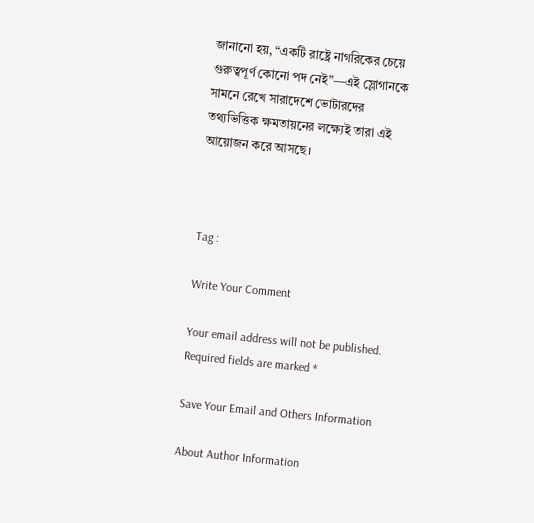জানানো হয়, “একটি রাষ্ট্রে নাগরিকের চেয়ে গুরুত্বপূর্ণ কোনো পদ নেই”—এই স্লোগানকে সামনে রেখে সারাদেশে ভোটারদের তথ্যভিত্তিক ক্ষমতায়নের লক্ষ্যেই তারা এই আয়োজন করে আসছে।



Tag :

Write Your Comment

Your email address will not be published. Required fields are marked *

Save Your Email and Others Information

About Author Information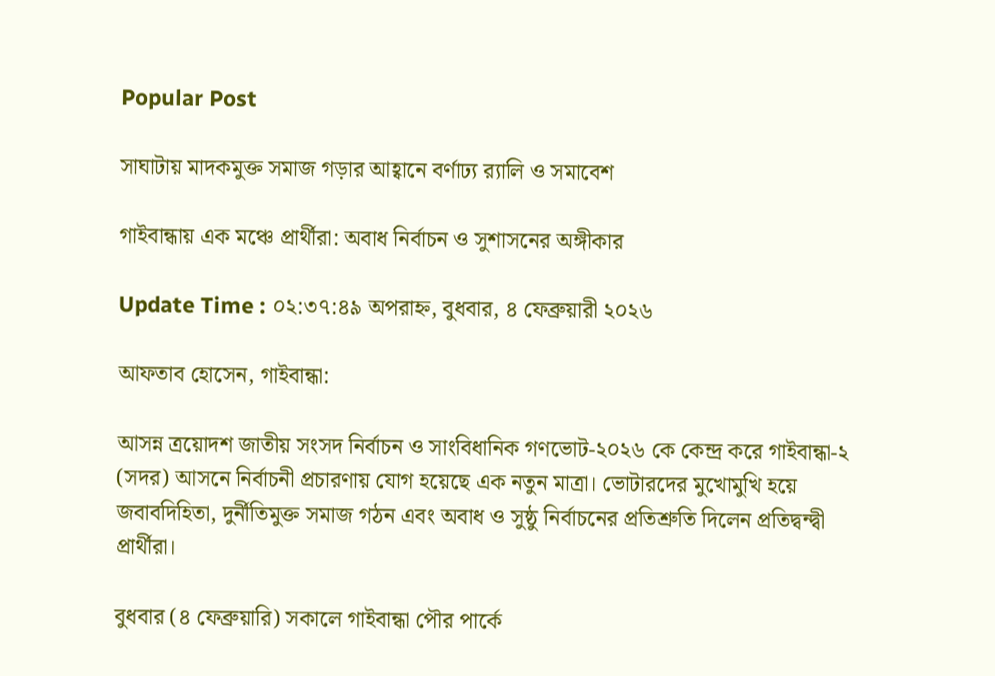Popular Post

সাঘাটায় মাদকমুক্ত সমাজ গড়ার আহ্বানে বর্ণাঢ্য র‍্যালি ও সমাবেশ

গাইবান্ধায় এক মঞ্চে প্রার্থীরা: অবাধ নির্বাচন ও সুশাসনের অঙ্গীকার

Update Time : ০২:৩৭:৪৯ অপরাহ্ন, বুধবার, ৪ ফেব্রুয়ারী ২০২৬

আফতাব হোসেন, গাইবান্ধা:

আসন্ন ত্রয়োদশ জাতীয় সংসদ নির্বাচন ও সাংবিধানিক গণভোট-২০২৬ কে কেন্দ্র করে গাইবান্ধা-২ (সদর) আসনে নির্বাচনী প্রচারণায় যোগ হয়েছে এক নতুন মাত্রা। ভোটারদের মুখোমুখি হয়ে জবাবদিহিতা, দুর্নীতিমুক্ত সমাজ গঠন এবং অবাধ ও সুষ্ঠু নির্বাচনের প্রতিশ্রুতি দিলেন প্রতিদ্বন্দ্বী প্রার্থীরা।

বুধবার (৪ ফেব্রুয়ারি) সকালে গাইবান্ধা পৌর পার্কে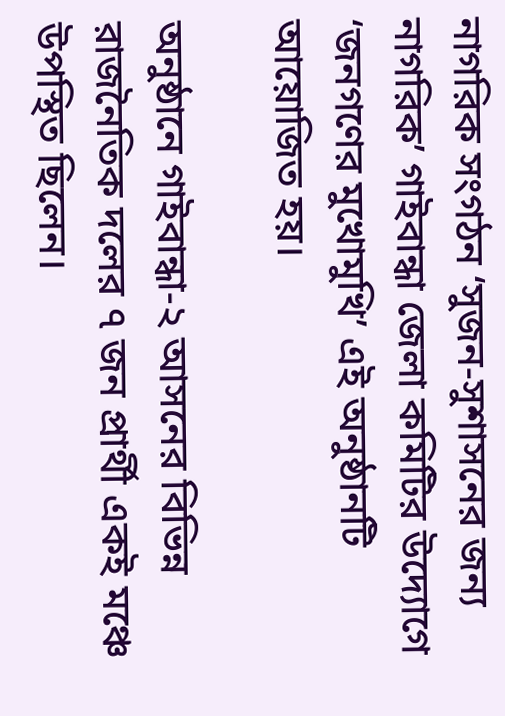নাগরিক সংগঠন ‘সুজন-সুশাসনের জন্য নাগরিক’ গাইবান্ধা জেলা কমিটির উদ্যোগে ‘জনগণের মুখোমুখি’ এই অনুষ্ঠানটি আয়োজিত হয়।

অনুষ্ঠানে গাইবান্ধা-২ আসনের বিভিন্ন রাজনৈতিক দলের ৭ জন প্রার্থী একই মঞ্চে উপস্থিত ছিলেন।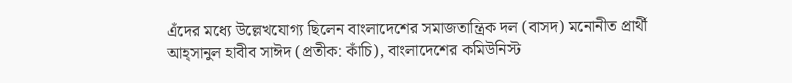এঁদের মধ্যে উল্লেখযোগ্য ছিলেন বাংলাদেশের সমাজতান্ত্রিক দল (বাসদ) মনোনীত প্রার্থী আহ্সানুল হাবীব সাঈদ (প্রতীক: কাঁচি), বাংলাদেশের কমিউনিস্ট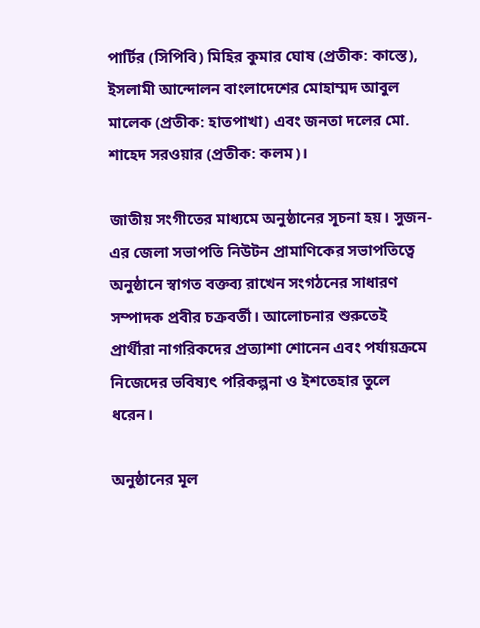পার্টির (সিপিবি) মিহির কুমার ঘোষ (প্রতীক: কাস্তে), ইসলামী আন্দোলন বাংলাদেশের মোহাম্মদ আবুল মালেক (প্রতীক: হাতপাখা) এবং জনতা দলের মো. শাহেদ সরওয়ার (প্রতীক: কলম)।

জাতীয় সংগীতের মাধ্যমে অনুষ্ঠানের সূচনা হয়। সুজন-এর জেলা সভাপতি নিউটন প্রামাণিকের সভাপতিত্বে অনুষ্ঠানে স্বাগত বক্তব্য রাখেন সংগঠনের সাধারণ সম্পাদক প্রবীর চক্রবর্তী। আলোচনার শুরুতেই প্রার্থীরা নাগরিকদের প্রত্যাশা শোনেন এবং পর্যায়ক্রমে নিজেদের ভবিষ্যৎ পরিকল্পনা ও ইশতেহার তুলে ধরেন।

অনুষ্ঠানের মূল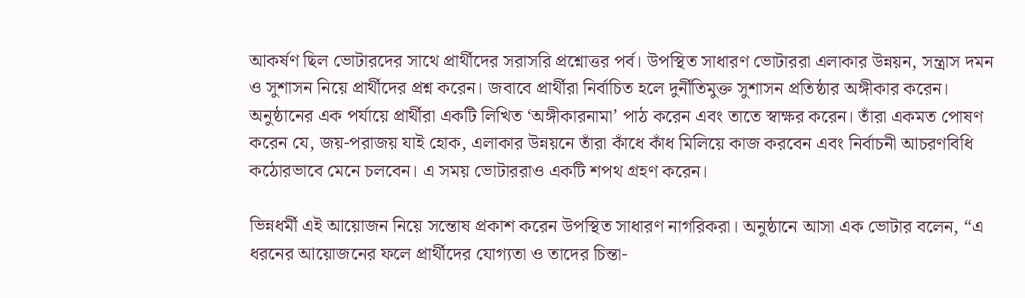আকর্ষণ ছিল ভোটারদের সাথে প্রার্থীদের সরাসরি প্রশ্নোত্তর পর্ব। উপস্থিত সাধারণ ভোটাররা এলাকার উন্নয়ন, সন্ত্রাস দমন ও সুশাসন নিয়ে প্রার্থীদের প্রশ্ন করেন। জবাবে প্রার্থীরা নির্বাচিত হলে দুর্নীতিমুক্ত সুশাসন প্রতিষ্ঠার অঙ্গীকার করেন। অনুষ্ঠানের এক পর্যায়ে প্রার্থীরা একটি লিখিত ‘অঙ্গীকারনামা’ পাঠ করেন এবং তাতে স্বাক্ষর করেন। তাঁরা একমত পোষণ করেন যে, জয়-পরাজয় যাই হোক, এলাকার উন্নয়নে তাঁরা কাঁধে কাঁধ মিলিয়ে কাজ করবেন এবং নির্বাচনী আচরণবিধি কঠোরভাবে মেনে চলবেন। এ সময় ভোটাররাও একটি শপথ গ্রহণ করেন।

ভিন্নধর্মী এই আয়োজন নিয়ে সন্তোষ প্রকাশ করেন উপস্থিত সাধারণ নাগরিকরা। অনুষ্ঠানে আসা এক ভোটার বলেন, “এ ধরনের আয়োজনের ফলে প্রার্থীদের যোগ্যতা ও তাদের চিন্তা-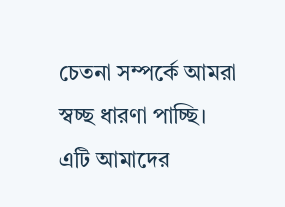চেতনা সম্পর্কে আমরা স্বচ্ছ ধারণা পাচ্ছি। এটি আমাদের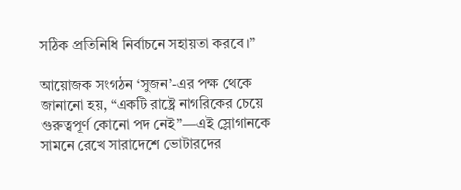সঠিক প্রতিনিধি নির্বাচনে সহায়তা করবে।”

আয়োজক সংগঠন ‘সুজন’-এর পক্ষ থেকে জানানো হয়, “একটি রাষ্ট্রে নাগরিকের চেয়ে গুরুত্বপূর্ণ কোনো পদ নেই”—এই স্লোগানকে সামনে রেখে সারাদেশে ভোটারদের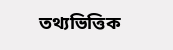তথ্যভিত্তিক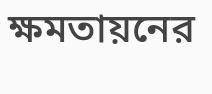ক্ষমতায়নের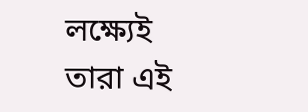লক্ষ্যেই তারা এই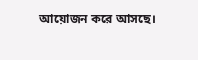আয়োজন করে আসছে।